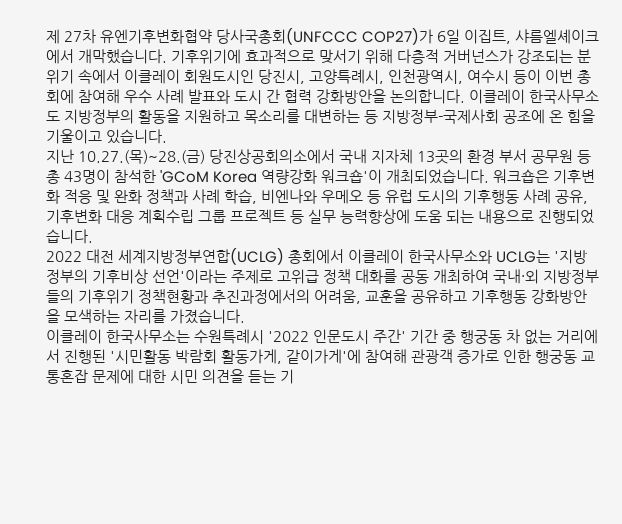제 27차 유엔기후변화협약 당사국총회(UNFCCC COP27)가 6일 이집트, 샤름엘셰이크에서 개막했습니다. 기후위기에 효과적으로 맞서기 위해 다층적 거버넌스가 강조되는 분위기 속에서 이클레이 회원도시인 당진시, 고양특례시, 인천광역시, 여수시 등이 이번 총회에 참여해 우수 사례 발표와 도시 간 협력 강화방안을 논의합니다. 이클레이 한국사무소도 지방정부의 활동을 지원하고 목소리를 대변하는 등 지방정부-국제사회 공조에 온 힘을 기울이고 있습니다.
지난 10.27.(목)~28.(금) 당진상공회의소에서 국내 지자체 13곳의 환경 부서 공무원 등 총 43명이 참석한 'GCoM Korea 역량강화 워크숍'이 개최되었습니다. 워크숍은 기후변화 적응 및 완화 정책과 사례 학습, 비엔나와 우메오 등 유럽 도시의 기후행동 사례 공유, 기후변화 대응 계획수립 그룹 프로젝트 등 실무 능력향상에 도움 되는 내용으로 진행되었습니다.
2022 대전 세계지방정부연합(UCLG) 총회에서 이클레이 한국사무소와 UCLG는 '지방정부의 기후비상 선언'이라는 주제로 고위급 정책 대화를 공동 개최하여 국내·외 지방정부들의 기후위기 정책현황과 추진과정에서의 어려움, 교훈을 공유하고 기후행동 강화방안을 모색하는 자리를 가졌습니다.
이클레이 한국사무소는 수원특례시 '2022 인문도시 주간' 기간 중 행궁동 차 없는 거리에서 진행된 '시민활동 박람회 활동가게, 같이가게'에 참여해 관광객 증가로 인한 행궁동 교통혼잡 문제에 대한 시민 의견을 듣는 기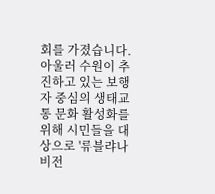회를 가졌습니다. 아울러 수원이 추진하고 있는 보행자 중심의 생태교통 문화 활성화를 위해 시민들을 대상으로 '류블랴나 비전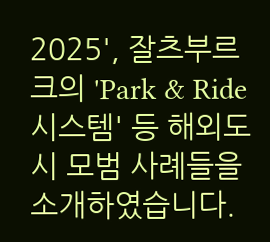2025', 잘츠부르크의 'Park & Ride 시스템' 등 해외도시 모범 사례들을 소개하였습니다.